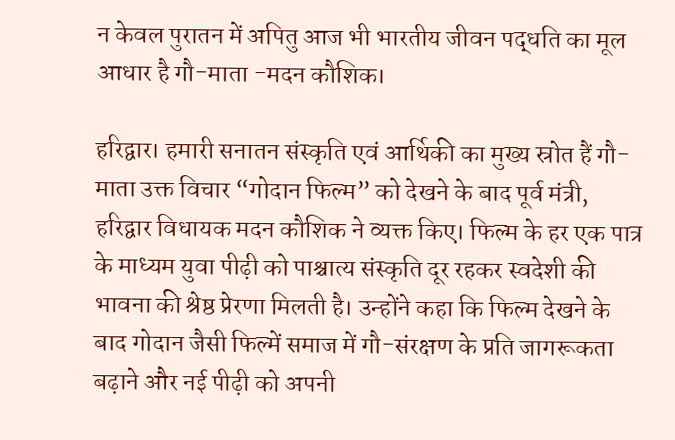न केवल पुरातन में अपितु आज भी भारतीय जीवन पद्धति का मूल आधार है गौ-माता -मदन कौशिक।

हरिद्वार। हमारी सनातन संस्कृति एवं आर्थिकी का मुख्य स्रोत हैं गौ-माता उक्त विचार “गोदान फिल्म” को देखने के बाद पूर्व मंत्री, हरिद्वार विधायक मदन कौशिक ने व्यक्त किए। फिल्म के हर एक पात्र के माध्यम युवा पीढ़ी को पाश्चात्य संस्कृति दूर रहकर स्वदेशी की भावना की श्रेष्ठ प्रेरणा मिलती है। उन्होंने कहा कि फिल्म देखने के बाद गोदान जैसी फिल्में समाज में गौ-संरक्षण के प्रति जागरूकता बढ़ाने और नई पीढ़ी को अपनी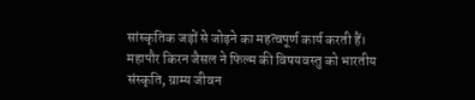सांस्कृतिक जड़ों से जोड़ने का महत्वपूर्ण कार्य करती हैं।
महापौर किरन जैसल ने फिल्म की विषयवस्तु को भारतीय संस्कृति, ग्राम्य जीवन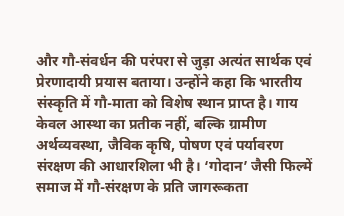और गौ-संवर्धन की परंपरा से जुड़ा अत्यंत सार्थक एवं प्रेरणादायी प्रयास बताया। उन्होंने कहा कि भारतीय संस्कृति में गौ-माता को विशेष स्थान प्राप्त है। गाय केवल आस्था का प्रतीक नहीं, बल्कि ग्रामीण अर्थव्यवस्था, जैविक कृषि, पोषण एवं पर्यावरण संरक्षण की आधारशिला भी है। ‘गोदान’ जैसी फिल्में समाज में गौ-संरक्षण के प्रति जागरूकता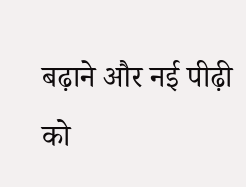बढ़ाने और नई पीढ़ी को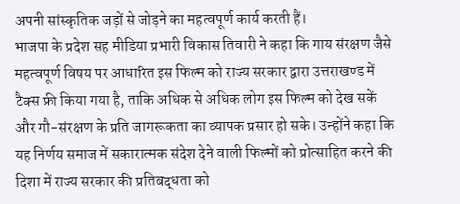अपनी सांस्कृतिक जड़ों से जोड़ने का महत्वपूर्ण कार्य करती हैं।
भाजपा के प्रदेश सह मीडिया प्रभारी विकास तिवारी ने कहा कि गाय संरक्षण जैसे महत्वपूर्ण विषय पर आधारित इस फिल्म को राज्य सरकार द्वारा उत्तराखण्ड में टैक्स फ्री किया गया है, ताकि अधिक से अधिक लोग इस फिल्म को देख सकें और गौ-संरक्षण के प्रति जागरूकता का व्यापक प्रसार हो सके। उन्होंने कहा कि यह निर्णय समाज में सकारात्मक संदेश देने वाली फिल्मों को प्रोत्साहित करने की दिशा में राज्य सरकार की प्रतिबद्धता को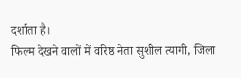दर्शाता है।
फिल्म देखने वालों में वरिष्ठ नेता सुशील त्यागी, जिला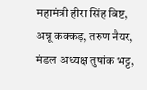महामंत्री हीरा सिंह बिष्ट, अन्नू कक्कड़, तरुण नैयर, मंडल अध्यक्ष तुषांक भट्ट,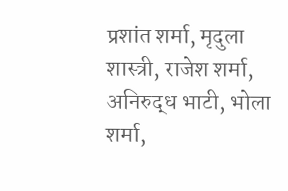प्रशांत शर्मा, मृदुला शास्त्री, राजेश शर्मा, अनिरुद्ध भाटी, भोला शर्मा,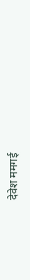देवेश ममगई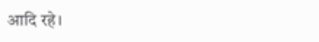आदि रहे।